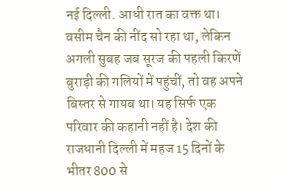नई दिल्ली. आधी रात का वक्त था। वसीम चैन की नींद सो रहा था, लेकिन अगली सुबह जब सूरज की पहली किरणें बुराड़ी की गलियों में पहुंचीं, तो वह अपने बिस्तर से गायब था। यह सिर्फ एक परिवार की कहानी नहीं है। देश की राजधानी दिल्ली में महज 15 दिनों के भीतर 800 से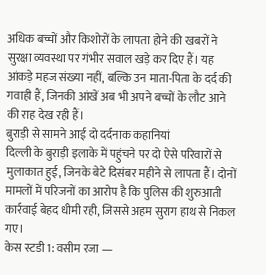अधिक बच्चों और किशोरों के लापता होने की खबरों ने सुरक्षा व्यवस्था पर गंभीर सवाल खड़े कर दिए हैं। यह आंकड़े महज संख्या नहीं, बल्कि उन माता-पिता के दर्द की गवाही हैं, जिनकी आंखें अब भी अपने बच्चों के लौट आने की राह देख रही हैं।
बुराड़ी से सामने आई दो दर्दनाक कहानियां
दिल्ली के बुराड़ी इलाके में पहुंचने पर दो ऐसे परिवारों से मुलाकात हुई, जिनके बेटे दिसंबर महीने से लापता हैं। दोनों मामलों में परिजनों का आरोप है कि पुलिस की शुरुआती कार्रवाई बेहद धीमी रही, जिससे अहम सुराग हाथ से निकल गए।
केस स्टडी 1: वसीम रजा —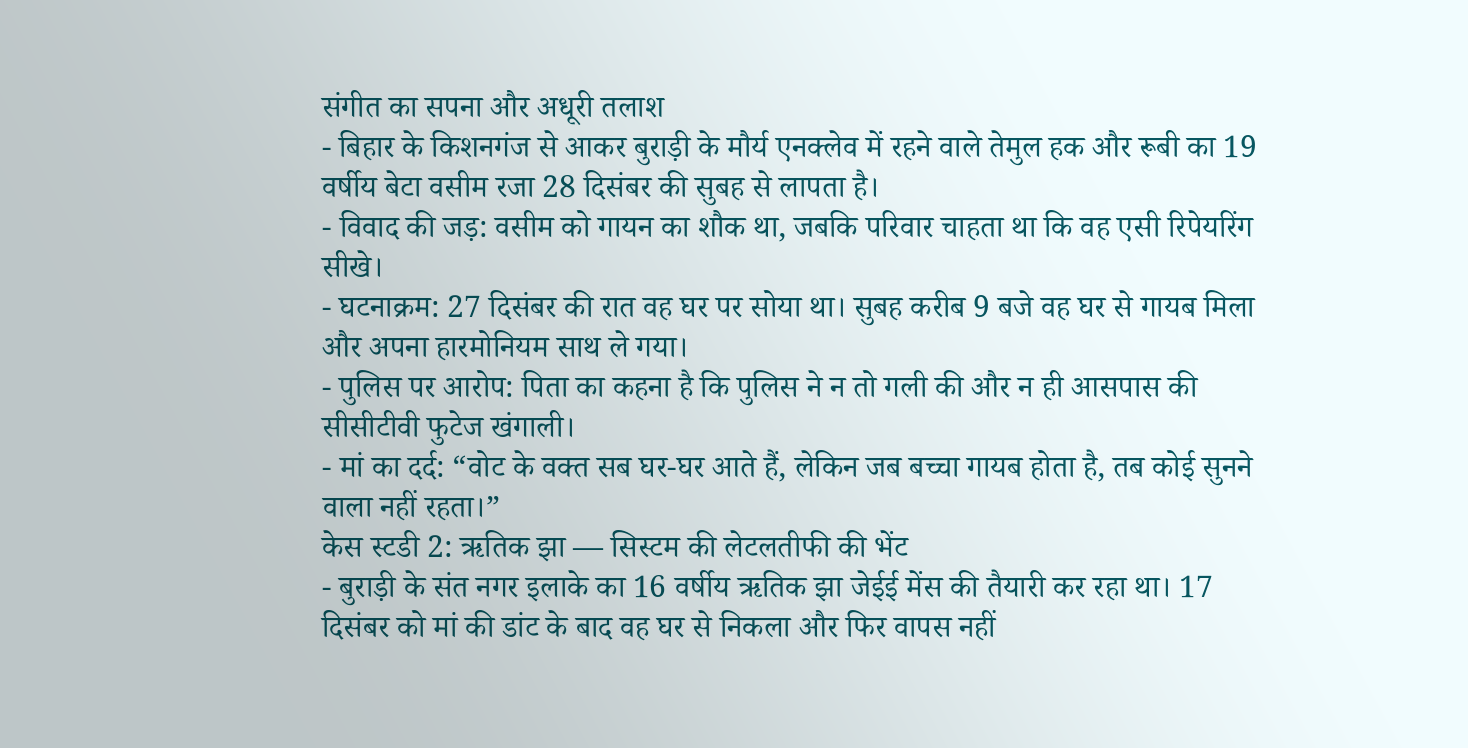संगीत का सपना और अधूरी तलाश
- बिहार के किशनगंज से आकर बुराड़ी के मौर्य एनक्लेव में रहने वाले तेमुल हक और रूबी का 19 वर्षीय बेटा वसीम रजा 28 दिसंबर की सुबह से लापता है।
- विवाद की जड़: वसीम को गायन का शौक था, जबकि परिवार चाहता था कि वह एसी रिपेयरिंग सीखे।
- घटनाक्रम: 27 दिसंबर की रात वह घर पर सोया था। सुबह करीब 9 बजे वह घर से गायब मिला और अपना हारमोनियम साथ ले गया।
- पुलिस पर आरोप: पिता का कहना है कि पुलिस ने न तो गली की और न ही आसपास की सीसीटीवी फुटेज खंगाली।
- मां का दर्द: “वोट के वक्त सब घर-घर आते हैं, लेकिन जब बच्चा गायब होता है, तब कोई सुनने वाला नहीं रहता।”
केस स्टडी 2: ऋतिक झा — सिस्टम की लेटलतीफी की भेंट
- बुराड़ी के संत नगर इलाके का 16 वर्षीय ऋतिक झा जेईई मेंस की तैयारी कर रहा था। 17 दिसंबर को मां की डांट के बाद वह घर से निकला और फिर वापस नहीं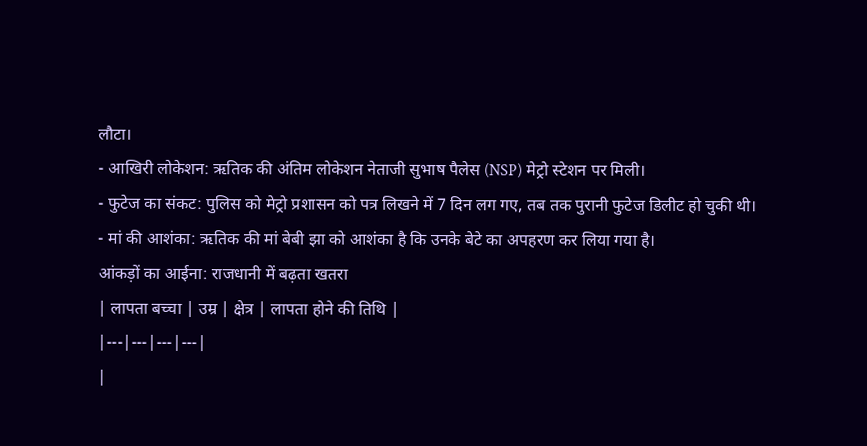लौटा।
- आखिरी लोकेशन: ऋतिक की अंतिम लोकेशन नेताजी सुभाष पैलेस (NSP) मेट्रो स्टेशन पर मिली।
- फुटेज का संकट: पुलिस को मेट्रो प्रशासन को पत्र लिखने में 7 दिन लग गए, तब तक पुरानी फुटेज डिलीट हो चुकी थी।
- मां की आशंका: ऋतिक की मां बेबी झा को आशंका है कि उनके बेटे का अपहरण कर लिया गया है।
आंकड़ों का आईना: राजधानी में बढ़ता खतरा
| लापता बच्चा | उम्र | क्षेत्र | लापता होने की तिथि |
|---|---|---|---|
|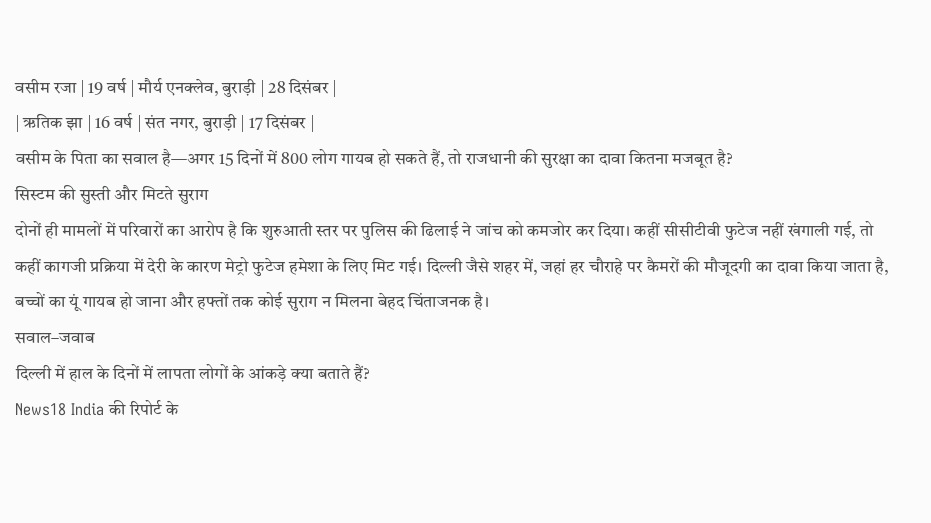वसीम रजा | 19 वर्ष | मौर्य एनक्लेव, बुराड़ी | 28 दिसंबर |
| ऋतिक झा | 16 वर्ष | संत नगर, बुराड़ी | 17 दिसंबर |
वसीम के पिता का सवाल है—अगर 15 दिनों में 800 लोग गायब हो सकते हैं, तो राजधानी की सुरक्षा का दावा कितना मजबूत है?
सिस्टम की सुस्ती और मिटते सुराग
दोनों ही मामलों में परिवारों का आरोप है कि शुरुआती स्तर पर पुलिस की ढिलाई ने जांच को कमजोर कर दिया। कहीं सीसीटीवी फुटेज नहीं खंगाली गई, तो कहीं कागजी प्रक्रिया में देरी के कारण मेट्रो फुटेज हमेशा के लिए मिट गई। दिल्ली जैसे शहर में, जहां हर चौराहे पर कैमरों की मौजूदगी का दावा किया जाता है, बच्चों का यूं गायब हो जाना और हफ्तों तक कोई सुराग न मिलना बेहद चिंताजनक है।
सवाल–जवाब
दिल्ली में हाल के दिनों में लापता लोगों के आंकड़े क्या बताते हैं?
News18 India की रिपोर्ट के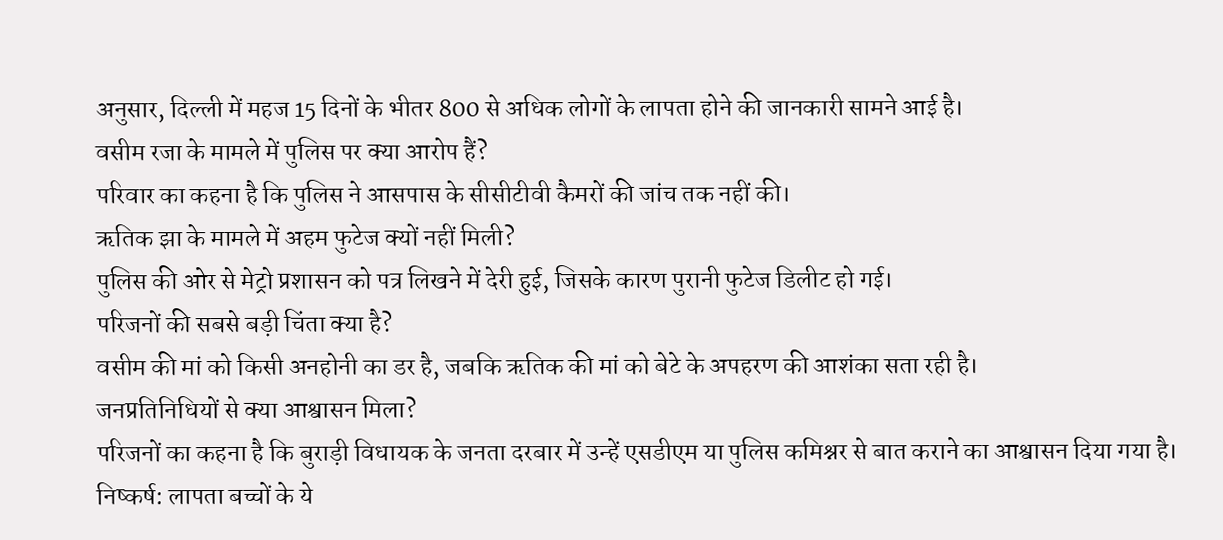अनुसार, दिल्ली में महज 15 दिनों के भीतर 800 से अधिक लोगों के लापता होने की जानकारी सामने आई है।
वसीम रजा के मामले में पुलिस पर क्या आरोप हैं?
परिवार का कहना है कि पुलिस ने आसपास के सीसीटीवी कैमरों की जांच तक नहीं की।
ऋतिक झा के मामले में अहम फुटेज क्यों नहीं मिली?
पुलिस की ओर से मेट्रो प्रशासन को पत्र लिखने में देरी हुई, जिसके कारण पुरानी फुटेज डिलीट हो गई।
परिजनों की सबसे बड़ी चिंता क्या है?
वसीम की मां को किसी अनहोनी का डर है, जबकि ऋतिक की मां को बेटे के अपहरण की आशंका सता रही है।
जनप्रतिनिधियों से क्या आश्वासन मिला?
परिजनों का कहना है कि बुराड़ी विधायक के जनता दरबार में उन्हें एसडीएम या पुलिस कमिश्नर से बात कराने का आश्वासन दिया गया है।
निष्कर्ष: लापता बच्चों के ये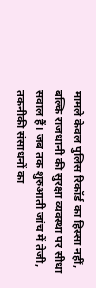मामले केवल पुलिस रिकॉर्ड का हिस्सा नहीं, बल्कि राजधानी की सुरक्षा व्यवस्था पर सीधा सवाल हैं। जब तक शुरुआती जांच में तेजी, तकनीकी संसाधनों का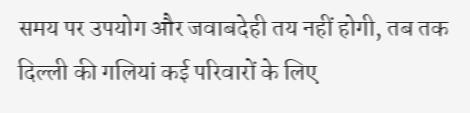समय पर उपयोग और जवाबदेही तय नहीं होगी, तब तक दिल्ली की गलियां कई परिवारों के लिए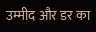उम्मीद और डर का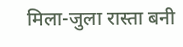मिला-जुला रास्ता बनी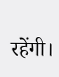रहेंगी।